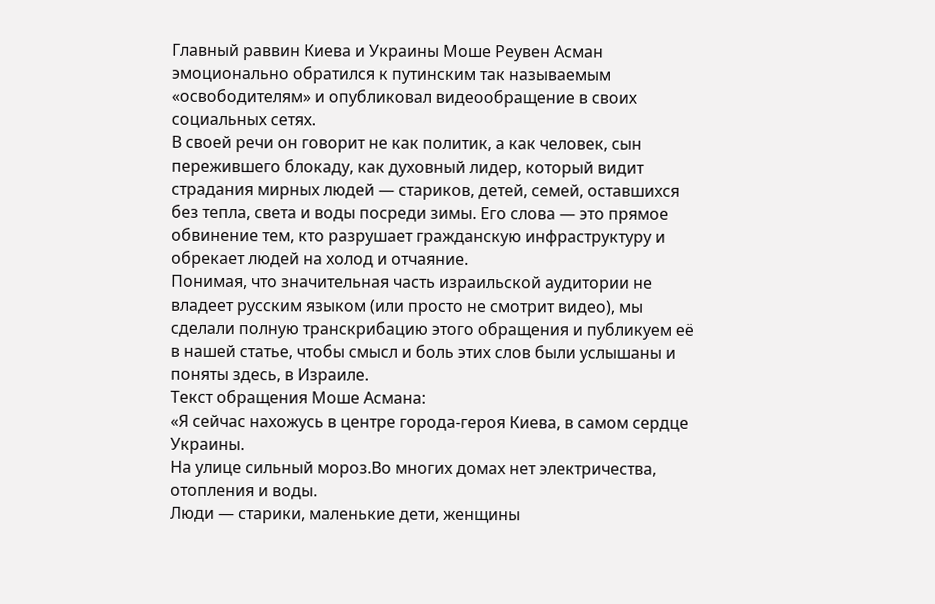Главный раввин Киева и Украины Моше Реувен Асман эмоционально обратился к путинским так называемым «освободителям» и опубликовал видеообращение в своих социальных сетях.
В своей речи он говорит не как политик, а как человек, сын пережившего блокаду, как духовный лидер, который видит страдания мирных людей — стариков, детей, семей, оставшихся без тепла, света и воды посреди зимы. Его слова — это прямое обвинение тем, кто разрушает гражданскую инфраструктуру и обрекает людей на холод и отчаяние.
Понимая, что значительная часть израильской аудитории не владеет русским языком (или просто не смотрит видео), мы сделали полную транскрибацию этого обращения и публикуем её в нашей статье, чтобы смысл и боль этих слов были услышаны и поняты здесь, в Израиле.
Текст обращения Моше Асмана:
«Я сейчас нахожусь в центре города-героя Киева, в самом сердце Украины.
На улице сильный мороз.Во многих домах нет электричества, отопления и воды.
Люди — старики, маленькие дети, женщины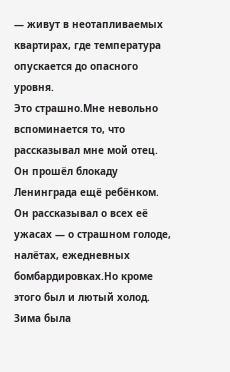— живут в неотапливаемых квартирах, где температура опускается до опасного уровня.
Это страшно.Мне невольно вспоминается то, что рассказывал мне мой отец.
Он прошёл блокаду Ленинграда ещё ребёнком.
Он рассказывал о всех её ужасах — о страшном голоде, налётах, ежедневных бомбардировках.Но кроме этого был и лютый холод.
Зима была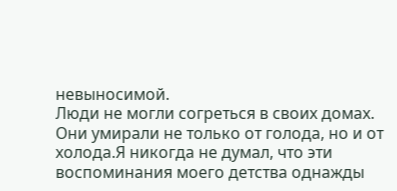невыносимой.
Люди не могли согреться в своих домах.
Они умирали не только от голода, но и от холода.Я никогда не думал, что эти воспоминания моего детства однажды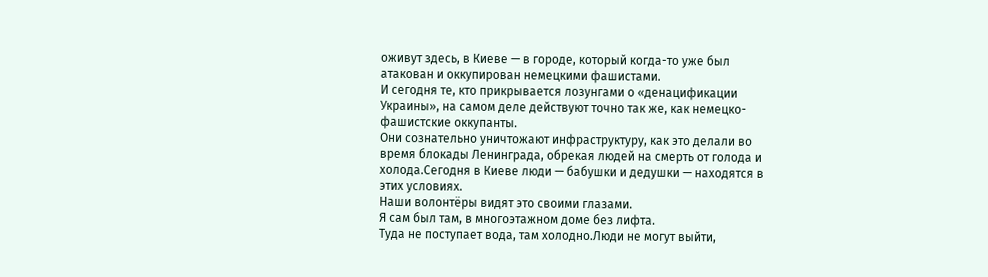оживут здесь, в Киеве — в городе, который когда-то уже был атакован и оккупирован немецкими фашистами.
И сегодня те, кто прикрывается лозунгами о «денацификации Украины», на самом деле действуют точно так же, как немецко-фашистские оккупанты.
Они сознательно уничтожают инфраструктуру, как это делали во время блокады Ленинграда, обрекая людей на смерть от голода и холода.Сегодня в Киеве люди — бабушки и дедушки — находятся в этих условиях.
Наши волонтёры видят это своими глазами.
Я сам был там, в многоэтажном доме без лифта.
Туда не поступает вода, там холодно.Люди не могут выйти,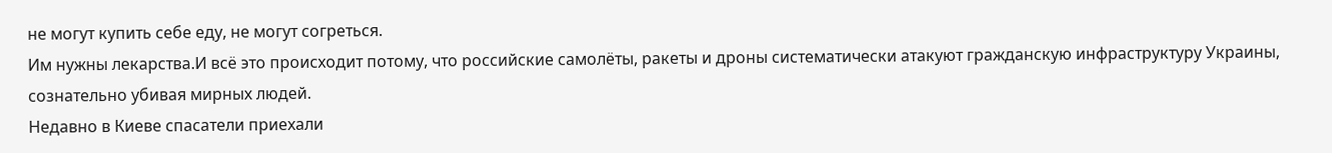не могут купить себе еду, не могут согреться.
Им нужны лекарства.И всё это происходит потому, что российские самолёты, ракеты и дроны систематически атакуют гражданскую инфраструктуру Украины, сознательно убивая мирных людей.
Недавно в Киеве спасатели приехали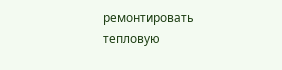ремонтировать тепловую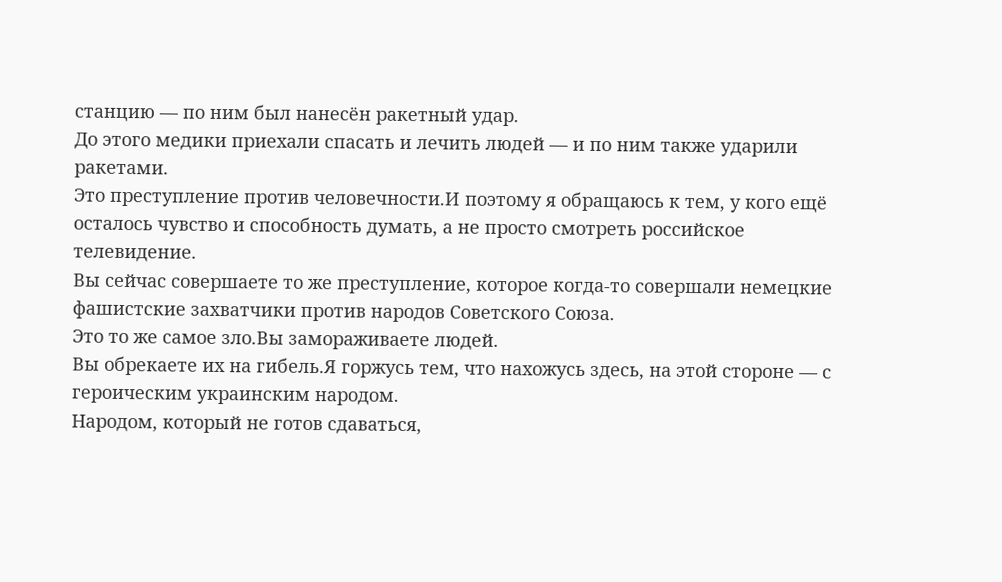станцию — по ним был нанесён ракетный удар.
До этого медики приехали спасать и лечить людей — и по ним также ударили ракетами.
Это преступление против человечности.И поэтому я обращаюсь к тем, у кого ещё осталось чувство и способность думать, а не просто смотреть российское телевидение.
Вы сейчас совершаете то же преступление, которое когда-то совершали немецкие фашистские захватчики против народов Советского Союза.
Это то же самое зло.Вы замораживаете людей.
Вы обрекаете их на гибель.Я горжусь тем, что нахожусь здесь, на этой стороне — с героическим украинским народом.
Народом, который не готов сдаваться,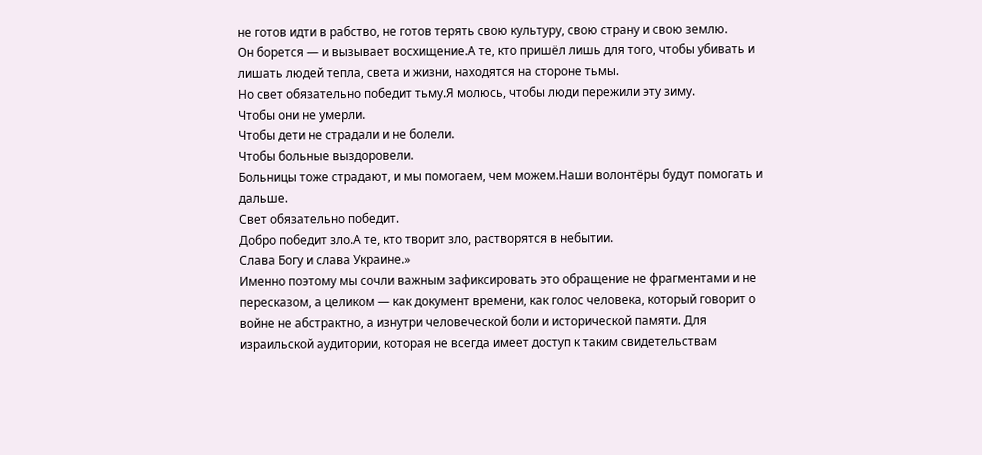не готов идти в рабство, не готов терять свою культуру, свою страну и свою землю.
Он борется — и вызывает восхищение.А те, кто пришёл лишь для того, чтобы убивать и лишать людей тепла, света и жизни, находятся на стороне тьмы.
Но свет обязательно победит тьму.Я молюсь, чтобы люди пережили эту зиму.
Чтобы они не умерли.
Чтобы дети не страдали и не болели.
Чтобы больные выздоровели.
Больницы тоже страдают, и мы помогаем, чем можем.Наши волонтёры будут помогать и дальше.
Свет обязательно победит.
Добро победит зло.А те, кто творит зло, растворятся в небытии.
Слава Богу и слава Украине.»
Именно поэтому мы сочли важным зафиксировать это обращение не фрагментами и не пересказом, а целиком — как документ времени, как голос человека, который говорит о войне не абстрактно, а изнутри человеческой боли и исторической памяти. Для израильской аудитории, которая не всегда имеет доступ к таким свидетельствам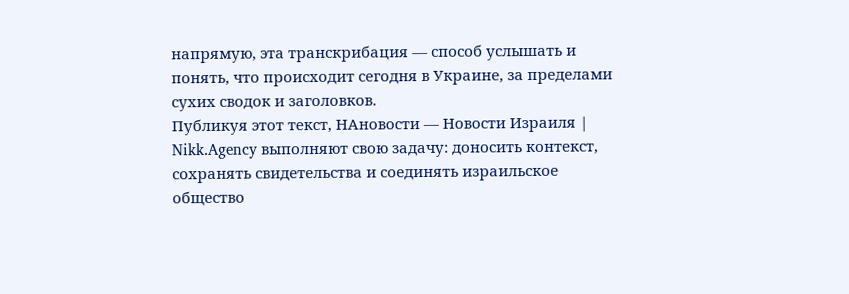напрямую, эта транскрибация — способ услышать и понять, что происходит сегодня в Украине, за пределами сухих сводок и заголовков.
Публикуя этот текст, НАновости — Новости Израиля | Nikk.Agency выполняют свою задачу: доносить контекст, сохранять свидетельства и соединять израильское общество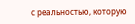с реальностью, которую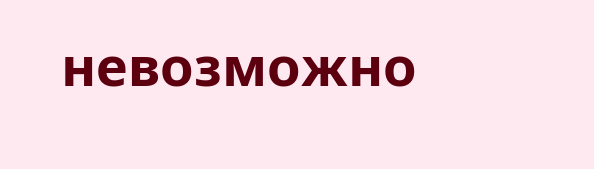невозможно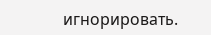игнорировать.